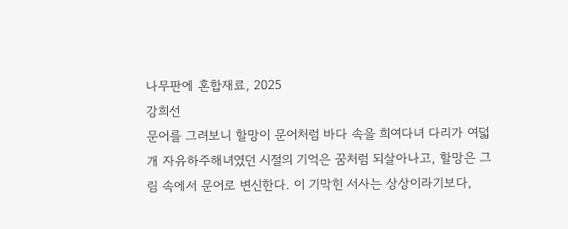나무판에 혼합재료, 2025
강희선
문어를 그려보니 할망이 문어처럼 바다 속을 희여다녀 다리가 여덟 개 자유하주해녀였던 시절의 기억은 꿈처럼 되살아나고, 할망은 그림 속에서 문어로 변신한다. 이 기막힌 서사는 상상이라기보다,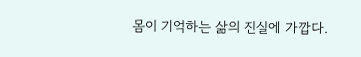몸이 기억하는 삶의 진실에 가깝다.